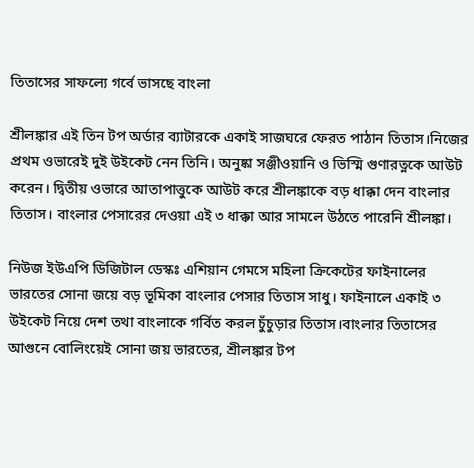তিতাসের সাফল্যে গর্বে ভাসছে বাংলা

শ্রীলঙ্কার এই তিন টপ অর্ডার ব্যাটারকে একাই সাজঘরে ফেরত পাঠান তিতাস।নিজের প্রথম ওভারেই দুই উইকেট নেন তিনি। অনুষ্কা সঞ্জীওয়ানি ও ভিস্মি গুণারত্নকে আউট করেন। দ্বিতীয় ওভারে আতাপাত্তুকে আউট করে শ্রীলঙ্কাকে বড় ধাক্কা দেন বাংলার তিতাস। বাংলার পেসারের দেওয়া এই ৩ ধাক্কা আর সামলে উঠতে পারেনি শ্রীলঙ্কা।

নিউজ ইউএপি ডিজিটাল ডেস্কঃ এশিয়ান গেমসে মহিলা ক্রিকেটের ফাইনালের ভারতের সোনা জয়ে বড় ভূমিকা বাংলার পেসার তিতাস সাধু। ফাইনালে একাই ৩ উইকেট নিয়ে দেশ তথা বাংলাকে গর্বিত করল চুঁচুড়ার তিতাস।বাংলার তিতাসের আগুনে বোলিংয়েই সোনা জয় ভারতের, শ্রীলঙ্কার টপ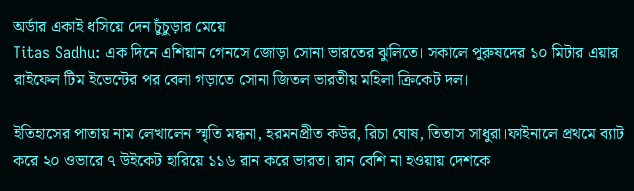অর্ডার একাই ধসিয়ে দেন চুঁচুড়ার মেয়ে
Titas Sadhu: এক দিনে এশিয়ান গেনসে জোড়া সোনা ভারতের ঝুলিতে। সকালে পুরুষদের ১০ মিটার এয়ার রাইফেল টিম ইভেন্টের পর বেলা গড়াতে সোনা জিতল ভারতীয় মহিলা ক্রিকেট দল।

ইতিহাসের পাতায় নাম লেখালেন স্মৃতি মন্ধনা, হরমনপ্রীত কউর, রিচা ঘোষ, তিতাস সাধুরা।ফাইনালে প্রথমে ব্যাট করে ২০ ওভারে ৭ উইকেট হারিয়ে ১১৬ রান করে ভারত। রান বেশি না হওয়ায় দেশকে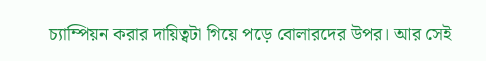চ্যাম্পিয়ন করার দায়িত্বটা গিয়ে পড়ে বোলারদের উপর। আর সেই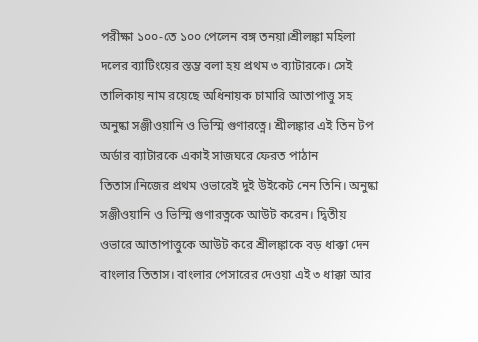পরীক্ষা ১০০-তে ১০০ পেলেন বঙ্গ তনয়া।শ্রীলঙ্কা মহিলা দলের ব্যাটিংয়ের স্তম্ভ বলা হয় প্রথম ৩ ব্যাটারকে। সেই তালিকায় নাম রয়েছে অধিনায়ক চামারি আতাপাত্তু সহ অনুষ্কা সঞ্জীওয়ানি ও ভিস্মি গুণারত্নে। শ্রীলঙ্কার এই তিন টপ অর্ডার ব্যাটারকে একাই সাজঘরে ফেরত পাঠান তিতাস।নিজের প্রথম ওভারেই দুই উইকেট নেন তিনি। অনুষ্কা সঞ্জীওয়ানি ও ভিস্মি গুণারত্নকে আউট করেন। দ্বিতীয় ওভারে আতাপাত্তুকে আউট করে শ্রীলঙ্কাকে বড় ধাক্কা দেন বাংলার তিতাস। বাংলার পেসারের দেওয়া এই ৩ ধাক্কা আর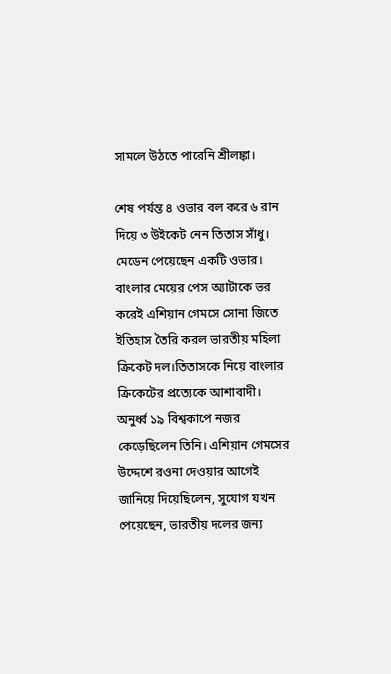সামলে উঠতে পারেনি শ্রীলঙ্কা।

শেষ পর্যন্ত ৪ ওভার বল করে ৬ রান দিয়ে ৩ উইকেট নেন তিতাস সাঁধু। মেডেন পেয়েছেন একটি ওভার। বাংলার মেয়ের পেস অ্যাটাকে ভর করেই এশিয়ান গেমসে সোনা জিতে ইতিহাস তৈরি করল ভারতীয় মহিলা ক্রিকেট দল।তিতাসকে নিয়ে বাংলার ক্রিকেটের প্রত্যেকে আশাবাদী। অনুর্ধ্ব ১৯ বিশ্বকাপে নজর কেড়েছিলেন তিনি। এশিয়ান গেমসের উদ্দেশে রওনা দেওয়ার আগেই জানিয়ে দিয়েছিলেন, সুযোগ যখন পেয়েছেন, ভারতীয় দলের জন্য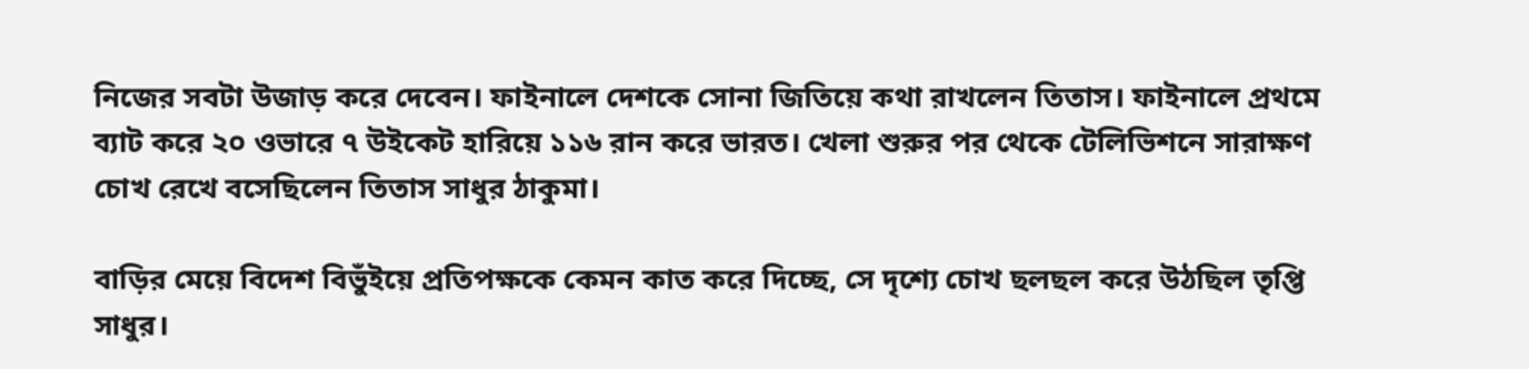নিজের সবটা উজাড় করে দেবেন। ফাইনালে দেশকে সোনা জিতিয়ে কথা রাখলেন তিতাস। ফাইনালে প্রথমে ব্যাট করে ২০ ওভারে ৭ উইকেট হারিয়ে ১১৬ রান করে ভারত। খেলা শুরুর পর থেকে টেলিভিশনে সারাক্ষণ চোখ রেখে বসেছিলেন তিতাস সাধুর ঠাকুমা।

বাড়ির মেয়ে বিদেশ বিভুঁইয়ে প্রতিপক্ষকে কেমন কাত করে দিচ্ছে, সে দৃশ্যে চোখ ছলছল করে উঠছিল তৃপ্তি সাধুর।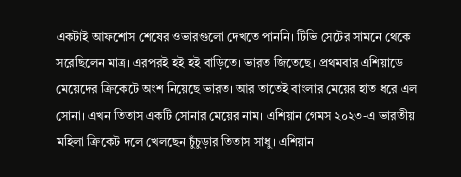একটাই আফশোস শেষের ওভারগুলো দেখতে পাননি। টিভি সেটের সামনে থেকে সরেছিলেন মাত্র। এরপরই হই হই বাড়িতে। ভারত জিতেছে। প্রথমবার এশিয়াডে মেয়েদের ক্রিকেটে অংশ নিয়েছে ভারত। আর তাতেই বাংলার মেয়ের হাত ধরে এল সোনা। এখন তিতাস একটি সোনার মেয়ের নাম। এশিয়ান গেমস ২০২৩-এ ভারতীয় মহিলা ক্রিকেট দলে খেলছেন চুঁচুড়ার তিতাস সাধু। এশিয়ান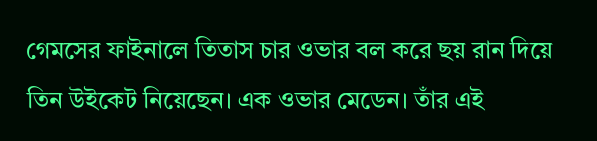গেমসের ফাইনালে তিতাস চার ওভার বল করে ছয় রান দিয়ে তিন উইকেট নিয়েছেন। এক ওভার মেডেন। তাঁর এই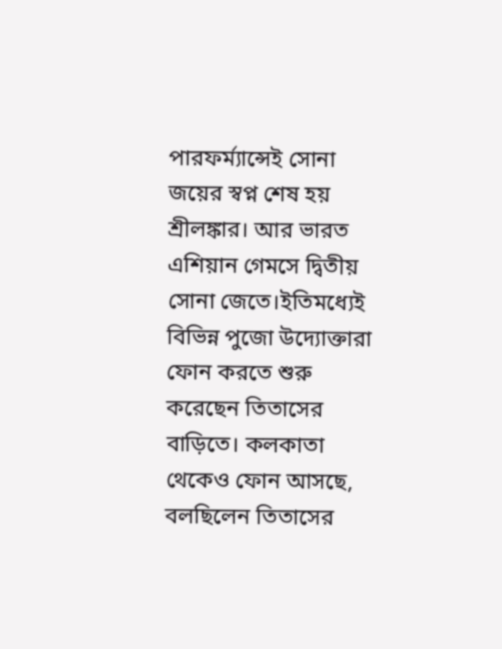পারফর্ম্যান্সেই সোনা জয়ের স্বপ্ন শেষ হয় শ্রীলঙ্কার। আর ভারত এশিয়ান গেমসে দ্বিতীয় সোনা জেতে।ইতিমধ্যেই বিভিন্ন পুজো উদ্যোক্তারা ফোন করতে শুরু করেছেন তিতাসের বাড়িতে। কলকাতা থেকেও ফোন আসছে, বলছিলেন তিতাসের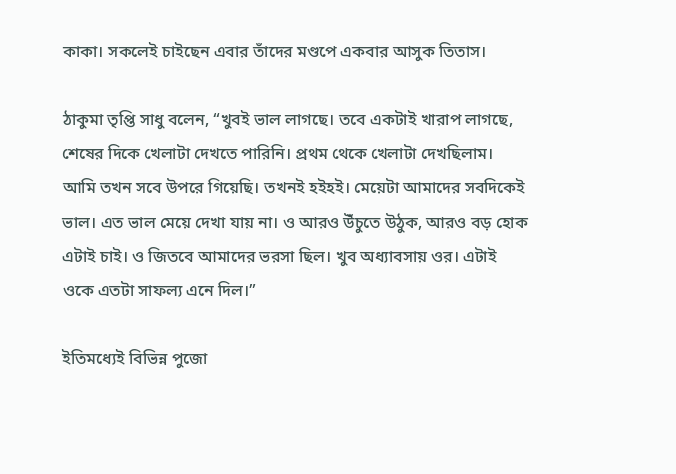কাকা। সকলেই চাইছেন এবার তাঁদের মণ্ডপে একবার আসুক তিতাস।

ঠাকুমা তৃপ্তি সাধু বলেন, “খুবই ভাল লাগছে। তবে একটাই খারাপ লাগছে, শেষের দিকে খেলাটা দেখতে পারিনি। প্রথম থেকে খেলাটা দেখছিলাম। আমি তখন সবে উপরে গিয়েছি। তখনই হইহই। মেয়েটা আমাদের সবদিকেই ভাল। এত ভাল মেয়ে দেখা যায় না। ও আরও উঁচুতে উঠুক, আরও বড় হোক এটাই চাই। ও জিতবে আমাদের ভরসা ছিল। খুব অধ্যাবসায় ওর। এটাই ওকে এতটা সাফল্য এনে দিল।”

ইতিমধ্যেই বিভিন্ন পুজো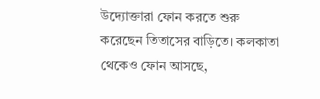উদ্যোক্তারা ফোন করতে শুরু করেছেন তিতাসের বাড়িতে। কলকাতা থেকেও ফোন আসছে,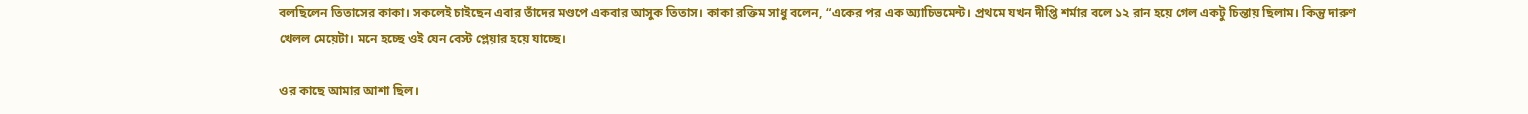বলছিলেন তিতাসের কাকা। সকলেই চাইছেন এবার তাঁদের মণ্ডপে একবার আসুক তিতাস। কাকা রক্তিম সাধু বলেন, “একের পর এক অ্যাচিভমেন্ট। প্রথমে যখন দীপ্তি শর্মার বলে ১২ রান হয়ে গেল একটু চিন্তায় ছিলাম। কিন্তু দারুণ খেলল মেয়েটা। মনে হচ্ছে ওই যেন বেস্ট প্লেয়ার হয়ে যাচ্ছে।

ওর কাছে আমার আশা ছিল।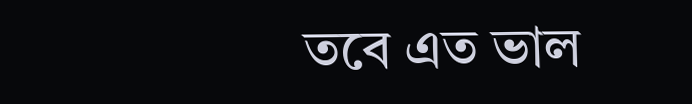তবে এত ভাল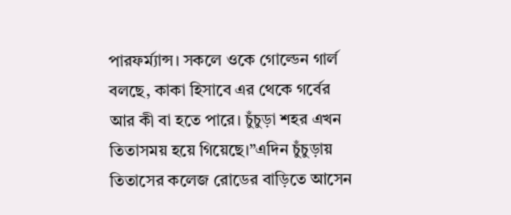পারফর্ম্যান্স। সকলে ওকে গোল্ডেন গার্ল বলছে, কাকা হিসাবে এর থেকে গর্বের আর কী বা হতে পারে। চুঁচুড়া শহর এখন তিতাসময় হয়ে গিয়েছে।”এদিন চুঁচুড়ায় তিতাসের কলেজ রোডের বাড়িতে আসেন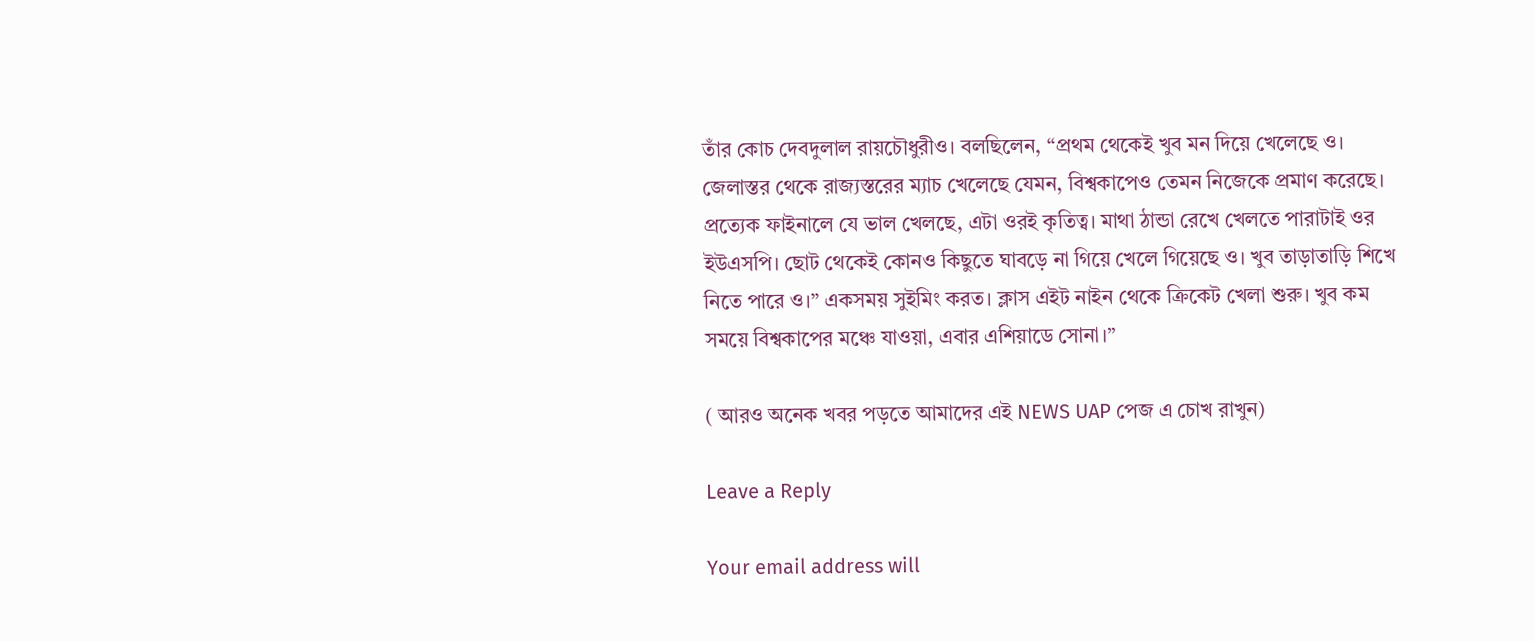তাঁর কোচ দেবদুলাল রায়চৌধুরীও। বলছিলেন, “প্রথম থেকেই খুব মন দিয়ে খেলেছে ও। জেলাস্তর থেকে রাজ্যস্তরের ম্যাচ খেলেছে যেমন, বিশ্বকাপেও তেমন নিজেকে প্রমাণ করেছে। প্রত্যেক ফাইনালে যে ভাল খেলছে, এটা ওরই কৃতিত্ব। মাথা ঠান্ডা রেখে খেলতে পারাটাই ওর ইউএসপি। ছোট থেকেই কোনও কিছুতে ঘাবড়ে না গিয়ে খেলে গিয়েছে ও। খুব তাড়াতাড়ি শিখে নিতে পারে ও।” একসময় সুইমিং করত। ক্লাস এইট নাইন থেকে ক্রিকেট খেলা শুরু। খুব কম সময়ে বিশ্বকাপের মঞ্চে যাওয়া, এবার এশিয়াডে সোনা।”

( আরও অনেক খবর পড়তে আমাদের এই NEWS UAP পেজ এ চোখ রাখুন)

Leave a Reply

Your email address will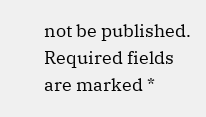not be published. Required fields are marked *